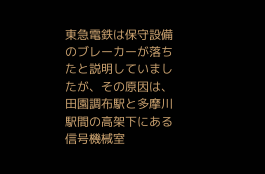東急電鉄は保守設備のブレーカーが落ちたと説明していましたが、その原因は、田園調布駅と多摩川駅間の高架下にある信号機械室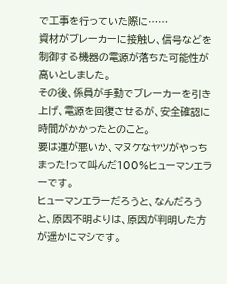で工事を行っていた際に……
資材がブレーカーに接触し、信号などを制御する機器の電源が落ちた可能性が高いとしました。
その後、係員が手動でブレーカーを引き上げ、電源を回復させるが、安全確認に時間がかかったとのこと。
要は運が悪いか、マヌケなヤツがやっちまった!って叫んだ100%ヒューマンエラーです。
ヒューマンエラーだろうと、なんだろうと、原因不明よりは、原因が判明した方が遥かにマシです。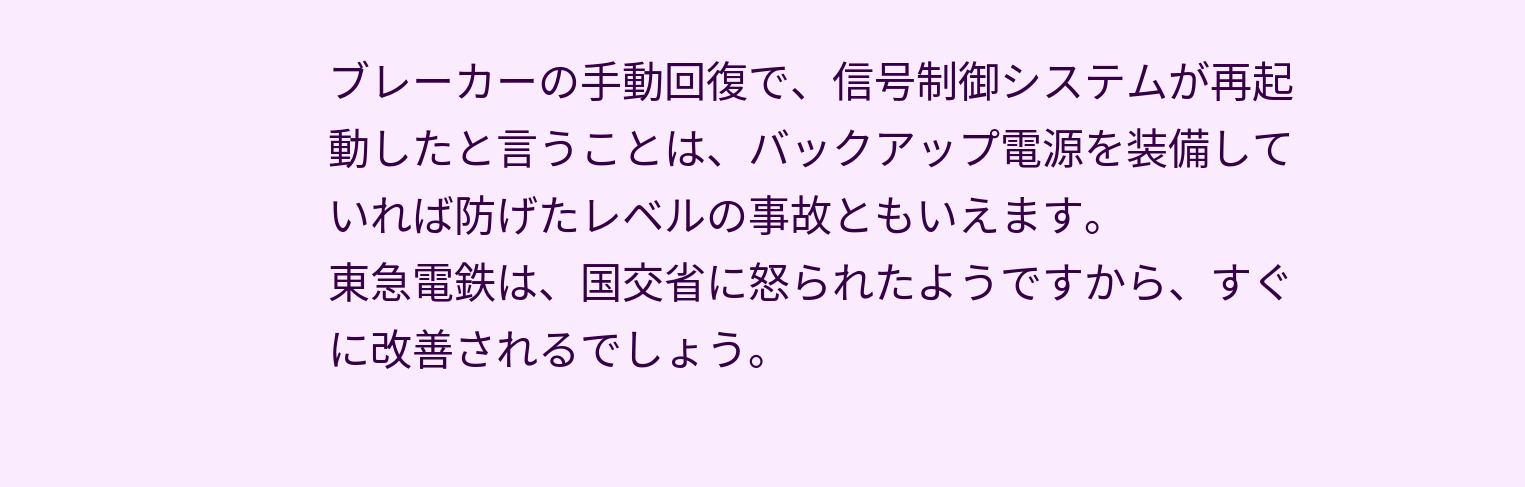ブレーカーの手動回復で、信号制御システムが再起動したと言うことは、バックアップ電源を装備していれば防げたレベルの事故ともいえます。
東急電鉄は、国交省に怒られたようですから、すぐに改善されるでしょう。